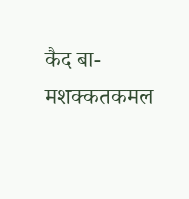कैद बा-मशक्कतकमल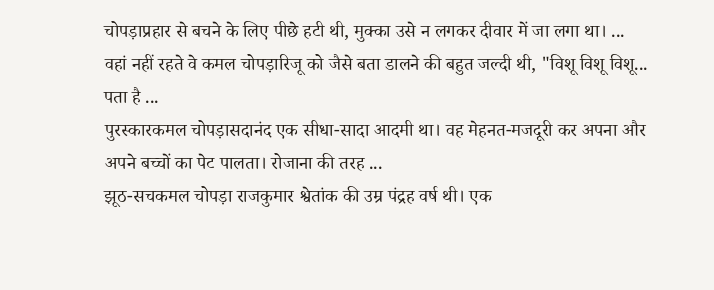चोपड़ाप्रहार से बचने के लिए पीछे हटी थी, मुक्का उसे न लगकर दीवार में जा लगा था। ...
वहां नहीं रहते वे कमल चोपड़ारिजू को जैसे बता डालने की बहुत जल्दी थी, "विशू विशू विशू... पता है ...
पुरस्कारकमल चोपड़ासदानंद एक सीधा-सादा आदमी था। वह मेहनत-मजदूरी कर अपना और अपने बच्चों का पेट पालता। रोजाना की तरह ...
झूठ-सचकमल चोपड़ा राजकुमार श्वेतांक की उम्र पंद्रह वर्ष थी। एक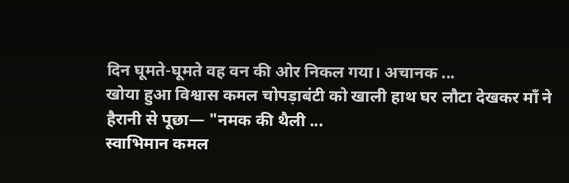दिन घूमते-घूमते वह वन की ओर निकल गया। अचानक ...
खोया हुआ विश्वास कमल चोपड़ाबंटी को खाली हाथ घर लौटा देखकर माँ ने हैरानी से पूछा— "नमक की थैली ...
स्वाभिमान कमल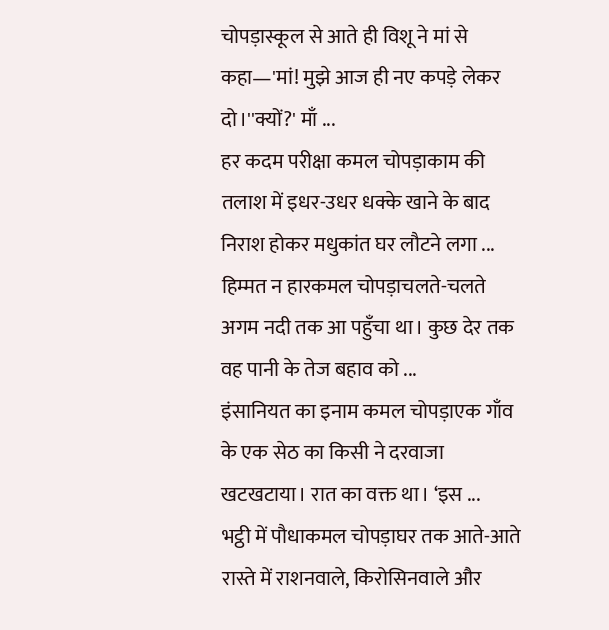चोपड़ास्कूल से आते ही विशू ने मां से कहा—'मां! मुझे आज ही नए कपड़े लेकर दो।''क्यों?' माँ ...
हर कदम परीक्षा कमल चोपड़ाकाम की तलाश में इधर-उधर धक्के खाने के बाद निराश होकर मधुकांत घर लौटने लगा ...
हिम्मत न हारकमल चोपड़ाचलते-चलते अगम नदी तक आ पहुँचा था। कुछ देर तक वह पानी के तेज बहाव को ...
इंसानियत का इनाम कमल चोपड़ाएक गाँव के एक सेठ का किसी ने दरवाजा खटखटाया। रात का वक्त था। ‘इस ...
भट्ठी में पौधाकमल चोपड़ाघर तक आते-आते रास्ते में राशनवाले, किरोसिनवाले और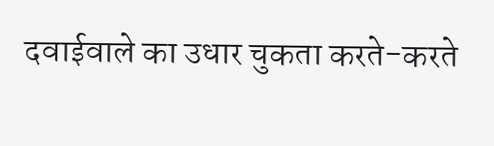दवाईवाले का उधार चुकता करते-करते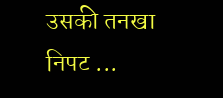उसकी तनखा निपट ...